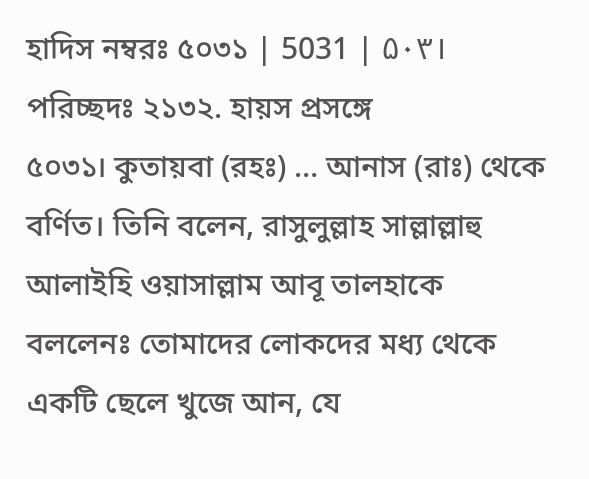হাদিস নম্বরঃ ৫০৩১ | 5031 | ۵۰۳۱
পরিচ্ছদঃ ২১৩২. হায়স প্রসঙ্গে
৫০৩১। কুতায়বা (রহঃ) … আনাস (রাঃ) থেকে বর্ণিত। তিনি বলেন, রাসুলুল্লাহ সাল্লাল্লাহু আলাইহি ওয়াসাল্লাম আবূ তালহাকে বললেনঃ তোমাদের লোকদের মধ্য থেকে একটি ছেলে খুজে আন, যে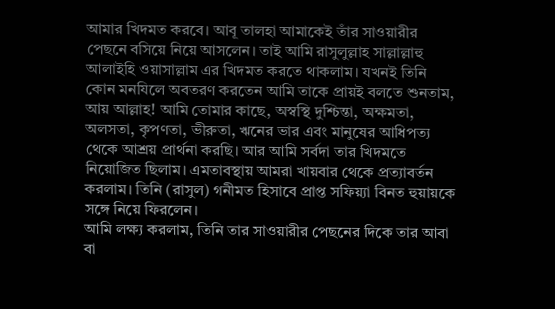আমার খিদমত করবে। আবূ তালহা আমাকেই তাঁর সাওয়ারীর পেছনে বসিয়ে নিয়ে আসলেন। তাই আমি রাসুলুল্লাহ সাল্লাল্লাহু আলাইহি ওয়াসাল্লাম এর খিদমত করতে থাকলাম। যখনই তিনি কোন মনযিলে অবতরণ করতেন আমি তাকে প্রায়ই বলতে শুনতাম, আয় আল্লাহ! আমি তোমার কাছে, অস্বস্থি দুশ্চিন্তা, অক্ষমতা, অলসতা, কৃপণতা, ভীরুতা, ঋনের ভার এবং মানুষের আধিপত্য থেকে আশ্রয় প্রার্থনা করছি। আর আমি সর্বদা তার খিদমতে নিয়োজিত ছিলাম। এমতাবস্থায় আমরা খায়বার থেকে প্রত্যাবর্তন করলাম। তিনি (রাসুল) গনীমত হিসাবে প্রাপ্ত সফিয়্যা বিনত হুয়ায়কে সঙ্গে নিয়ে ফিরলেন।
আমি লক্ষ্য করলাম, তিনি তার সাওয়ারীর পেছনের দিকে তার আবা বা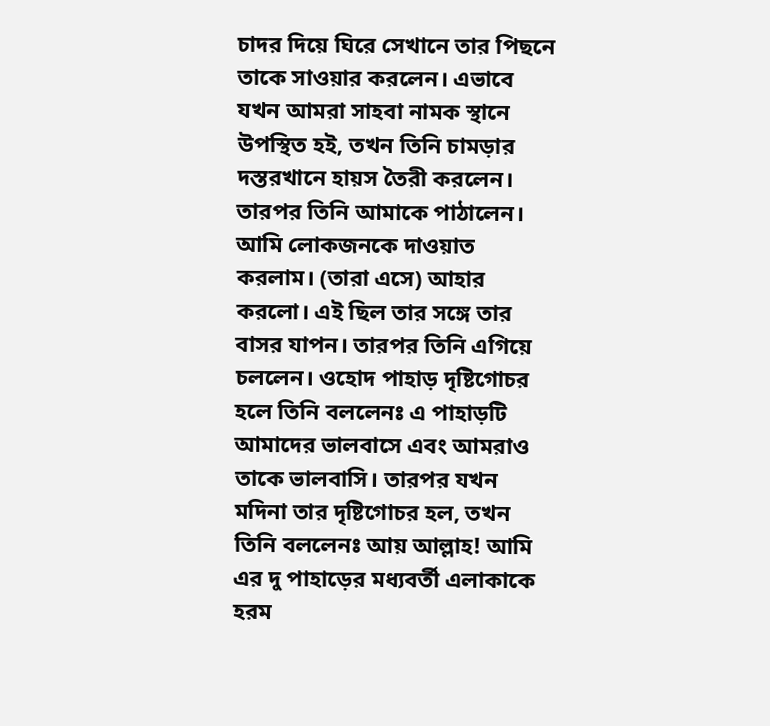চাদর দিয়ে ঘিরে সেখানে তার পিছনে তাকে সাওয়ার করলেন। এভাবে যখন আমরা সাহবা নামক স্থানে উপস্থিত হই, তখন তিনি চামড়ার দস্তরখানে হায়স তৈরী করলেন। তারপর তিনি আমাকে পাঠালেন। আমি লোকজনকে দাওয়াত করলাম। (তারা এসে) আহার করলো। এই ছিল তার সঙ্গে তার বাসর যাপন। তারপর তিনি এগিয়ে চললেন। ওহোদ পাহাড় দৃষ্টিগোচর হলে তিনি বললেনঃ এ পাহাড়টি আমাদের ভালবাসে এবং আমরাও তাকে ভালবাসি। তারপর যখন মদিনা তার দৃষ্টিগোচর হল, তখন তিনি বললেনঃ আয় আল্লাহ! আমি এর দু পাহাড়ের মধ্যবর্তী এলাকাকে হরম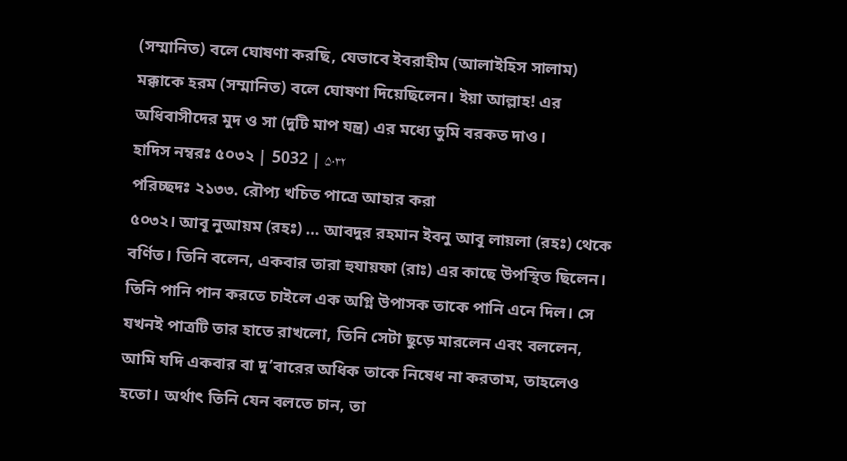(সম্মানিত) বলে ঘোষণা করছি, যেভাবে ইবরাহীম (আলাইহিস সালাম) মক্কাকে হরম (সম্মানিত) বলে ঘোষণা দিয়েছিলেন। ইয়া আল্লাহ! এর অধিবাসীদের মুদ ও সা (দুটি মাপ যন্ত্র) এর মধ্যে তুমি বরকত দাও।
হাদিস নম্বরঃ ৫০৩২ | 5032 | ۵۰۳۲
পরিচ্ছদঃ ২১৩৩. রৌপ্য খচিত পাত্রে আহার করা
৫০৩২। আবূ নুআয়ম (রহঃ) … আবদুর রহমান ইবনু আবূ লায়লা (রহঃ) থেকে বর্ণিত। তিনি বলেন, একবার তারা হুযায়ফা (রাঃ) এর কাছে উপস্থিত ছিলেন। তিনি পানি পান করতে চাইলে এক অগ্নি উপাসক তাকে পানি এনে দিল। সে যখনই পাত্রটি তার হাতে রাখলো, তিনি সেটা ছুড়ে মারলেন এবং বললেন, আমি যদি একবার বা দু’বারের অধিক তাকে নিষেধ না করতাম, তাহলেও হতো। অর্থাৎ তিনি যেন বলতে চান, তা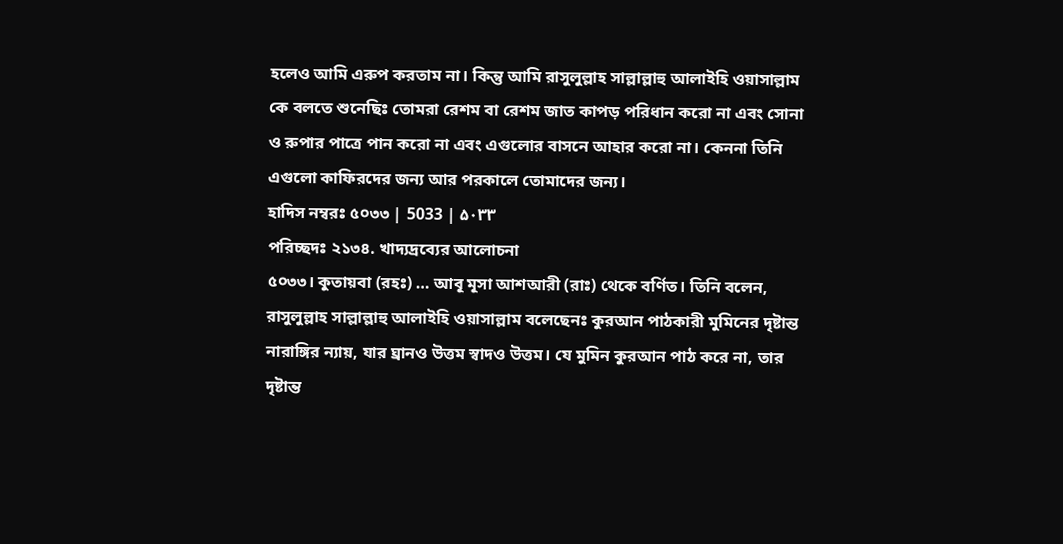হলেও আমি এরুপ করতাম না। কিন্তু আমি রাসুলুল্লাহ সাল্লাল্লাহু আলাইহি ওয়াসাল্লাম কে বলতে শুনেছিঃ তোমরা রেশম বা রেশম জাত কাপড় পরিধান করো না এবং সোনা ও রুপার পাত্রে পান করো না এবং এগুলোর বাসনে আহার করো না। কেননা তিনি এগুলো কাফিরদের জন্য আর পরকালে তোমাদের জন্য।
হাদিস নম্বরঃ ৫০৩৩ | 5033 | ۵۰۳۳
পরিচ্ছদঃ ২১৩৪. খাদ্যদ্রব্যের আলোচনা
৫০৩৩। কুতায়বা (রহঃ) … আবূ মূসা আশআরী (রাঃ) থেকে বর্ণিত। তিনি বলেন, রাসুলুল্লাহ সাল্লাল্লাহু আলাইহি ওয়াসাল্লাম বলেছেনঃ কুরআন পাঠকারী মুমিনের দৃষ্টান্ত নারাঙ্গির ন্যায়, যার ঘ্রানও উত্তম স্বাদও উত্তম। যে মুমিন কুরআন পাঠ করে না, তার দৃষ্টান্ত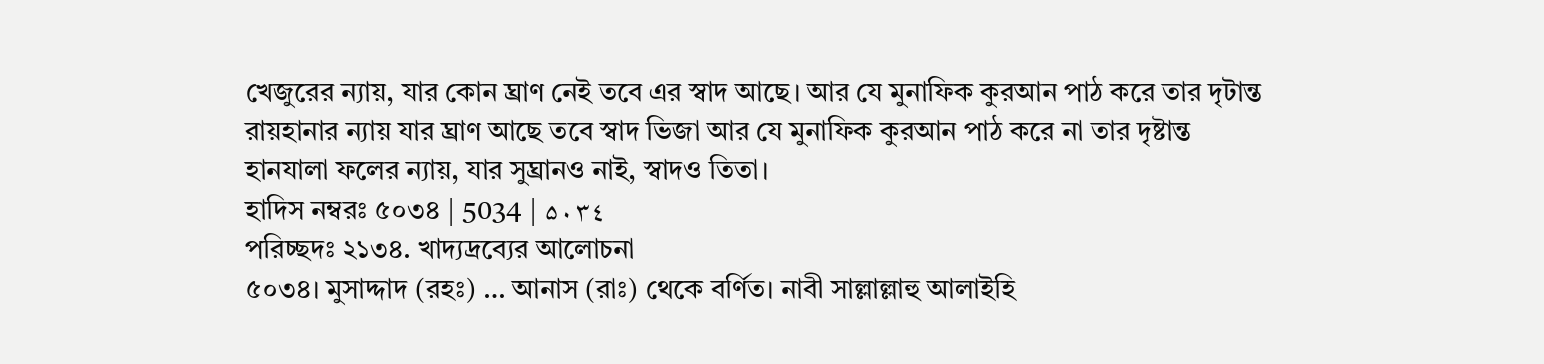খেজুরের ন্যায়, যার কোন ঘ্রাণ নেই তবে এর স্বাদ আছে। আর যে মুনাফিক কুরআন পাঠ করে তার দৃটান্ত রায়হানার ন্যায় যার ঘ্রাণ আছে তবে স্বাদ ভিজা আর যে মুনাফিক কুরআন পাঠ করে না তার দৃষ্টান্ত হানযালা ফলের ন্যায়, যার সুঘ্রানও নাই, স্বাদও তিতা।
হাদিস নম্বরঃ ৫০৩৪ | 5034 | ۵۰۳٤
পরিচ্ছদঃ ২১৩৪. খাদ্যদ্রব্যের আলোচনা
৫০৩৪। মুসাদ্দাদ (রহঃ) … আনাস (রাঃ) থেকে বর্ণিত। নাবী সাল্লাল্লাহু আলাইহি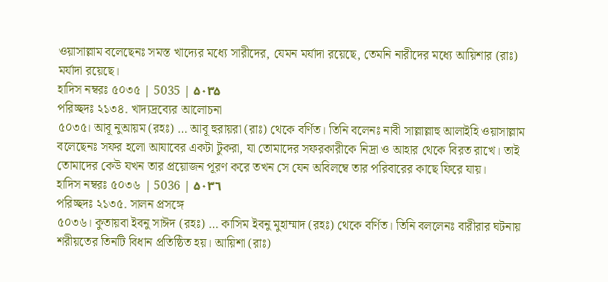ওয়াসাল্লাম বলেছেনঃ সমস্ত খাদ্যের মধ্যে সারীদের, যেমন মর্যাদা রয়েছে, তেমনি নারীদের মধ্যে আয়িশার (রাঃ) মর্যাদা রয়েছে।
হাদিস নম্বরঃ ৫০৩৫ | 5035 | ۵۰۳۵
পরিচ্ছদঃ ২১৩৪. খাদ্যদ্রব্যের আলোচনা
৫০৩৫। আবূ নুআয়ম (রহঃ) … আবূ হুরায়রা (রাঃ) থেকে বর্ণিত। তিনি বলেনঃ নাবী সাল্লাল্লাহু আলাইহি ওয়াসাল্লাম বলেছেনঃ সফর হলো আযাবের একটা টুকরা, যা তোমাদের সফরকারীকে নিদ্রা ও আহার থেকে বিরত রাখে। তাই তোমাদের কেউ যখন তার প্রয়োজন পূরণ করে তখন সে যেন অবিলম্বে তার পরিবারের কাছে ফিরে যায়।
হাদিস নম্বরঃ ৫০৩৬ | 5036 | ۵۰۳٦
পরিচ্ছদঃ ২১৩৫. সালন প্রসঙ্গে
৫০৩৬। কুতায়বা ইবনু সাঈদ (রহঃ) … কাসিম ইবনু মুহাম্মাদ (রহঃ) থেকে বর্ণিত। তিনি বললেনঃ বারীরার ঘটনায় শরীয়তের তিনটি বিধান প্রতিষ্ঠিত হয়। আয়িশা (রাঃ)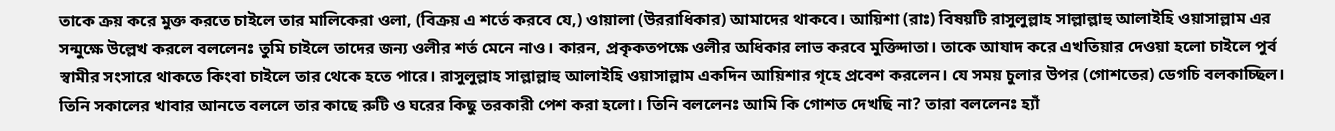তাকে ক্রয় করে মুক্ত করতে চাইলে তার মালিকেরা ওলা, (বিক্রয় এ শর্তে করবে যে,) ওায়ালা (উররাধিকার) আমাদের থাকবে। আয়িশা (রাঃ) বিষয়টি রাসুলুল্লাহ সাল্লাল্লাহু আলাইহি ওয়াসাল্লাম এর সন্মুক্ষে উল্লেখ করলে বললেনঃ তুমি চাইলে তাদের জন্য ওলীর শর্ত মেনে নাও। কারন, প্রকৃকতপক্ষে ওলীর অধিকার লাভ করবে মুক্তিদাতা। তাকে আযাদ করে এখতিয়ার দেওয়া হলো চাইলে পুর্ব স্বামীর সংসারে থাকতে কিংবা চাইলে তার থেকে হতে পারে। রাসুলুল্লাহ সাল্লাল্লাহু আলাইহি ওয়াসাল্লাম একদিন আয়িশার গৃহে প্রবেশ করলেন। যে সময় চুলার উপর (গোশতের) ডেগচি বলকাচ্ছিল। তিনি সকালের খাবার আনতে বললে তার কাছে রুটি ও ঘরের কিছু তরকারী পেশ করা হলো। তিনি বললেনঃ আমি কি গোশত দেখছি না? তারা বললেনঃ হ্যাঁ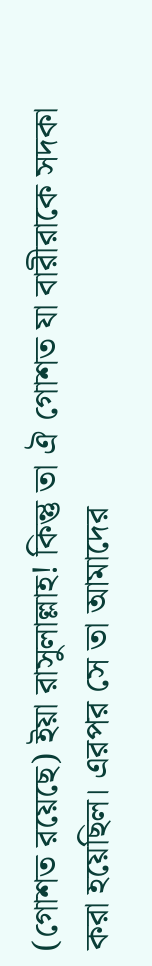(গোশত রয়েছে) ইয়া রাসুলাল্লাহ! কিন্তু তা ঐ গোশত যা বারীরাকে সদকা করা হয়েছিল। এরপর সে তা আমাদের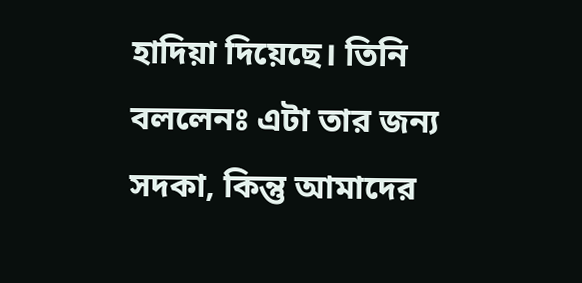হাদিয়া দিয়েছে। তিনি বললেনঃ এটা তার জন্য সদকা, কিন্তু আমাদের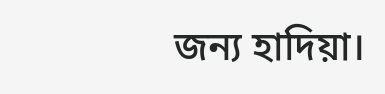জন্য হাদিয়া।